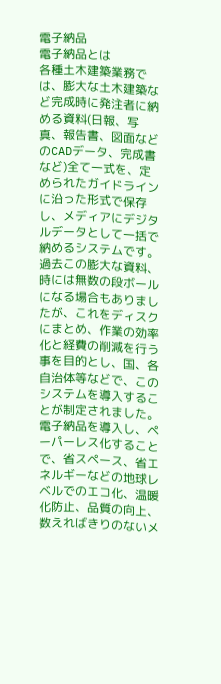電子納品
電子納品とは
各種土木建築業務では、膨大な土木建築など完成時に発注者に納める資料(日報、写真、報告書、図面などのCADデータ、完成書など)全て一式を、定められたガイドラインに沿った形式で保存し、メディアにデジタルデータとして一括で納めるシステムです。
過去この膨大な資料、時には無数の段ボールになる場合もありましたが、これをディスクにまとめ、作業の効率化と経費の削減を行う事を目的とし、国、各自治体等などで、このシステムを導入することが制定されました。
電子納品を導入し、ペーパーレス化することで、省スペース、省エネルギーなどの地球レベルでのエコ化、温暖化防止、品質の向上、数えればきりのないメ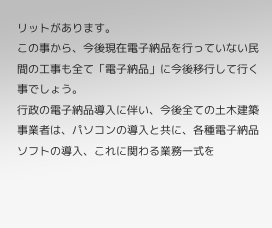リットがあります。
この事から、今後現在電子納品を行っていない民間の工事も全て「電子納品」に今後移行して行く事でしょう。
行政の電子納品導入に伴い、今後全ての土木建築事業者は、パソコンの導入と共に、各種電子納品ソフトの導入、これに関わる業務一式を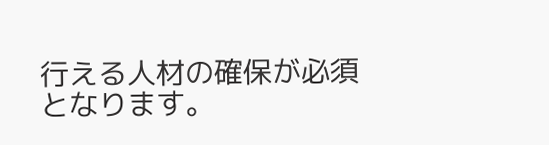行える人材の確保が必須となります。